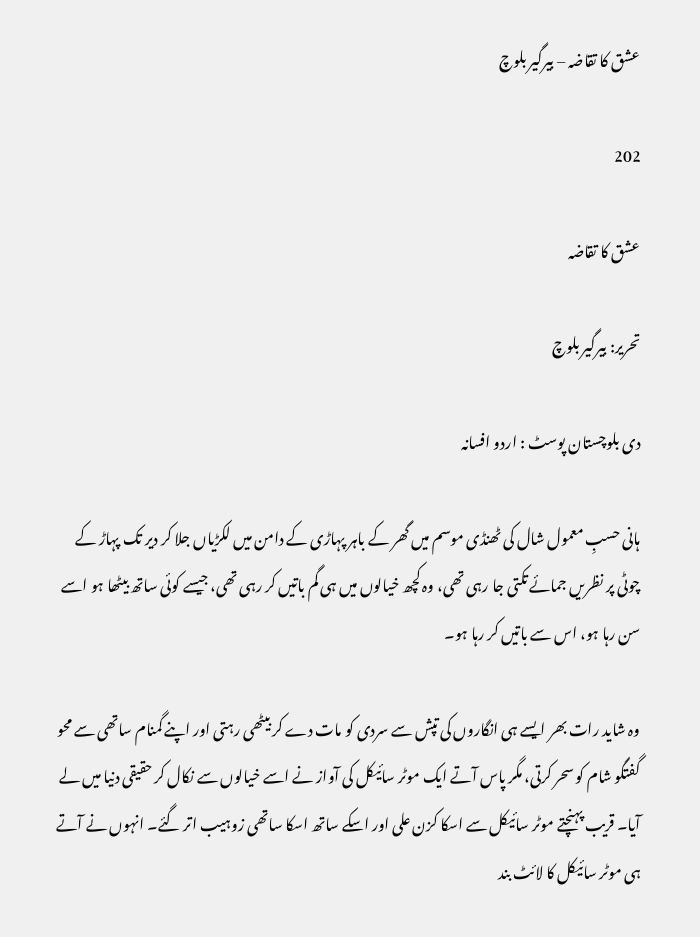عشق کا تقاضہ – بیرگیر بلوچ

202

عشق کا تقاضہ

تحریر: بیرگیر بلوچ

دی بلوچستان پوسٹ : اردو افسانہ

ہانی حسبِ معمول شال کی ٹھنڈی موسم میں گھر کے باہر پہاڑی کے دامن میں لکڑیاں جلا کر دیر تک پہاڑ کے چوٹی پر نظریں جمائے تکتی جا رہی تھی، وہ کچھ خیالوں میں ہی گم باتیں کر رہی تھی، جیسے کوئی ساتھ بیٹھا ہو اسے سن رہا ہو، اس سے باتیں کر رہا ہو۔

وہ شاید رات بھر ایسے ہی انگاروں کی تپش سے سردی کو مات دے کر بیٹھی رہتی اور اپنے گمنام ساتھی سے محو گفتگو شام کو سحر کرتی، مگر پاس آتے ایک موٹر سائیکل کی آواز نے اسے خیالوں سے نکال کر حقیقی دنیا میں لے آیا۔ قریب پہنچتے موٹر سائیکل سے اسکا کزن علی اور اسکے ساتھ اسکا ساتھی زوہیب اتر گئے۔ انہوں نے آتے ہی موٹر سائیکل کا لائٹ بند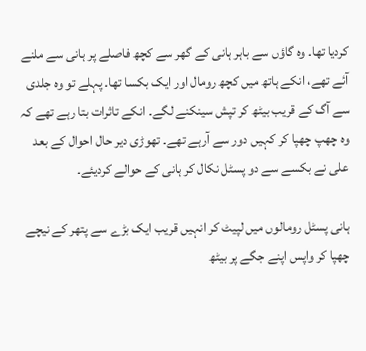کردیا تھا۔ وہ گاؤں سے باہر ہانی کے گھر سے کچھ فاصلے پر ہانی سے ملنے آئے تھے، انکے ہاتھ میں کچھ رومال اور ایک بکسا تھا۔ پہلے تو وہ جلدی سے آگ کے قریب بیٹھ کر تپش سینکنے لگے۔ انکے تاثرات بتا رہے تھے کہ وہ چھپ چھپا کر کہیں دور سے آرہے تھے۔ تھوڑی دیر حال احوال کے بعد علی نے بکسے سے دو پسٹل نکال کر ہانی کے حوالے کردیئے۔

ہانی پسٹل رومالوں میں لپیٹ کر انہیں قریب ایک بڑے سے پتھر کے نیچے چھپا کر واپس اپنے جگے پر بیٹھ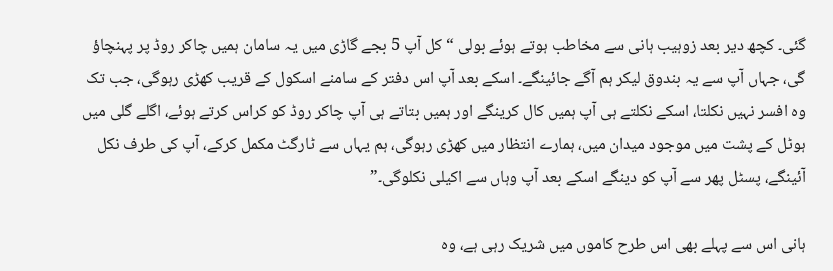گئی۔ کچھ دیر بعد زوہیب ہانی سے مخاطب ہوتے ہوئے بولی “کل آپ 5 بجے گاڑی میں یہ سامان ہمیں چاکر روڈ پر پہنچاؤ گی، جہاں آپ سے یہ بندوق لیکر ہم آگے جائینگے۔ اسکے بعد آپ اس دفتر کے سامنے اسکول کے قریب کھڑی رہوگی، جب تک وہ افسر نہیں نکلتا، اسکے نکلتے ہی آپ ہمیں کال کرینگے اور ہمیں بتاتے ہی آپ چاکر روڈ کو کراس کرتے ہوئے، اگلے گلی میں ہوٹل کے پشت میں موجود میدان میں، ہمارے انتظار میں کھڑی رہوگی، ہم یہاں سے ٹارگٹ مکمل کرکے، آپ کی طرف نکل آئینگے، پسٹل پھر سے آپ کو دینگے اسکے بعد آپ وہاں سے اکیلی نکلوگی۔”

ہانی اس سے پہلے بھی اس طرح کاموں میں شریک رہی ہے، وہ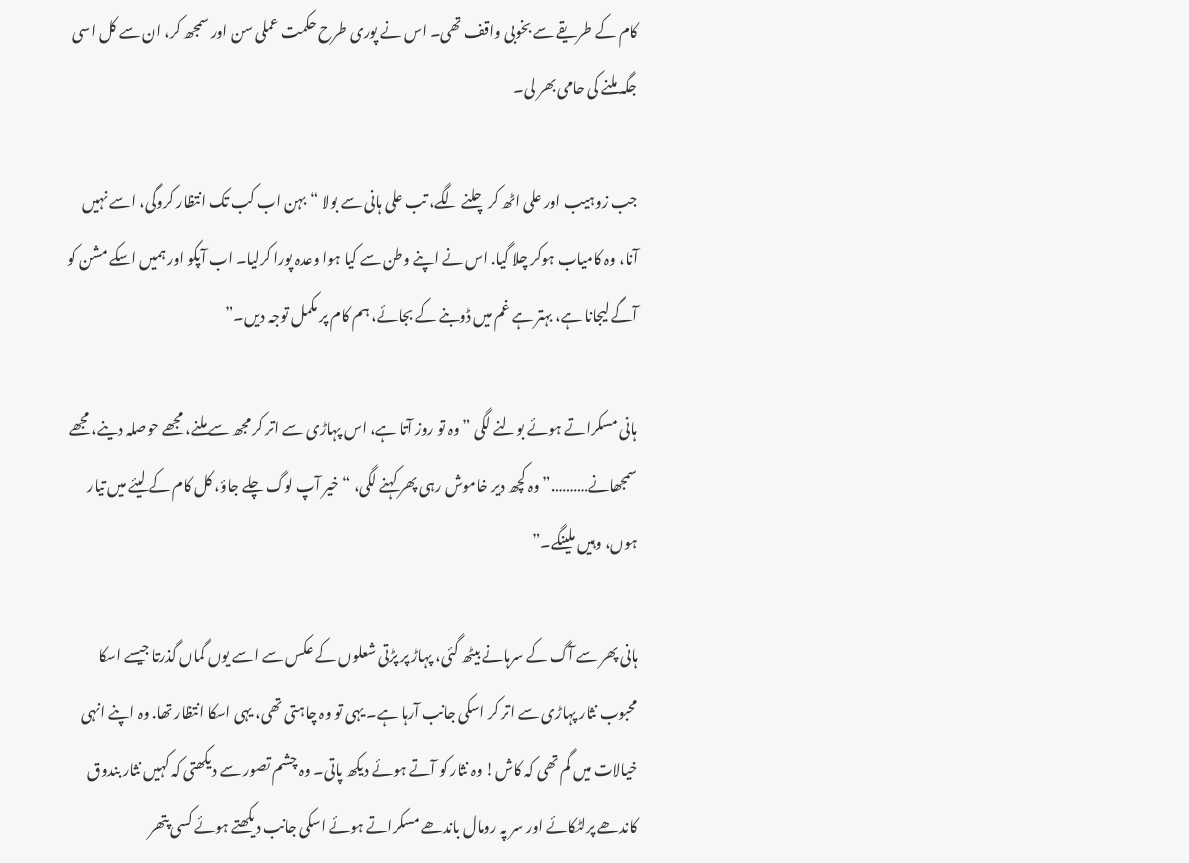کام کے طریقے سے بخوبی واقف تھی۔ اس نے پوری طرح حکمت عملی سن اور سمجھ کر، ان سے کل اسی جگہ ملنے کی حامی بھر لی۔

جب زوہیب اور علی اٹھ کر چلنے لگے، تب علی ہانی سے بولا “بہن اب کب تک انتظار کروگی، اسے نہیں آنا، وہ کامیاب ہوکر چلا گیا. اس نے اپنے وطن سے کیا ہوا وعدہ پورا کرلیا۔ اب آپکو اور ہمیں اسکے مشن کو آگے لیجانا ہے، بہتر ہے غم میں ڈوبنے کے بجائے، ہم کام پر مکمل توجہ دیں۔”

ہانی مسکراتے ہوئے بولنے لگی ” وہ تو روز آتا ہے، اس پہاڑی سے اتر کر مجھ سے ملنے، مجھے حوصلہ دینے، مجھے سمجھانے……….” وہ کچھ دیر خاموش رہی پھر کہنے لگی، “خیر آپ لوگ چلے جاؤ، کل کام کے لیئے میں تیار ہوں، وہیں ملینگے۔”

ہانی پھر سے آگ کے سرہانے بیٹھ گئی، پہاڑ پر پڑتی شعلوں کے عکس سے اسے یوں گماں گذرتا جیسے اسکا محبوب نثار پہاڑی سے اتر کر اسکی جانب آرہا ہے۔ یہی تو وہ چاہتی تھی، یہی اسکا انتظار تھا. وہ اپنے انہی خیالات میں گم تھی کہ کاش! وہ نثار کو آتے ہوئے دیکھ پاتی۔ وہ چشم تصور سے دیکھتی کہ کہیں نثار بندوق کاندھے پرلٹکائے اور سر پہ رومال باندھے مسکراتے ہوئے اسکی جانب دیکھتے ہوئے کسی پتھر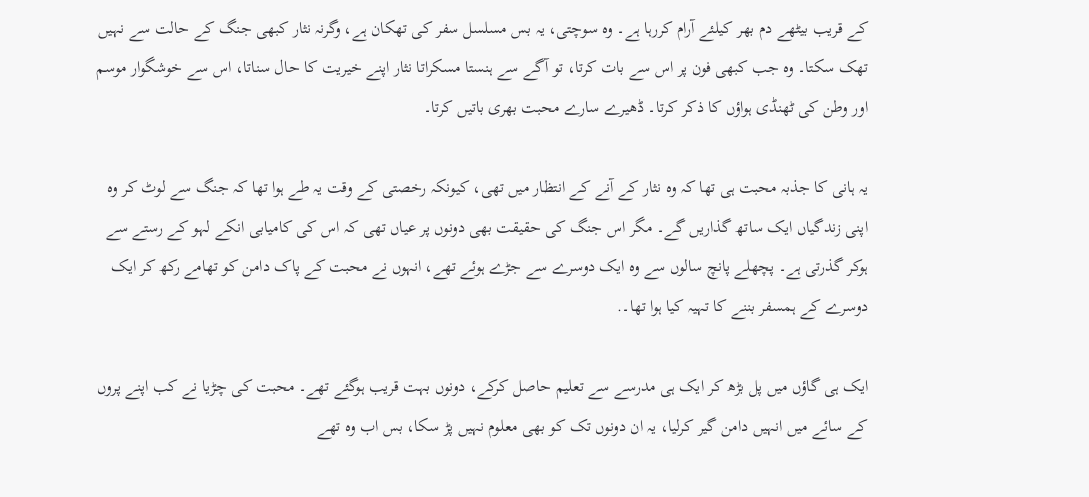کے قریب بیٹھے دم بھر کیلئے آرام کررہا ہے۔ وہ سوچتی، یہ بس مسلسل سفر کی تھکان ہے، وگرنہ نثار کبھی جنگ کے حالت سے نہیں تھک سکتا۔ وہ جب کبھی فون پر اس سے بات کرتا، تو آگے سے ہنستا مسکراتا نثار اپنے خیریت کا حال سناتا، اس سے خوشگوار موسم اور وطن کی ٹھنڈی ہواؤں کا ذکر کرتا۔ ڈھیرے سارے محبت بھری باتیں کرتا۔

یہ ہانی کا جذبہ محبت ہی تھا کہ وہ نثار کے آنے کے انتظار میں تھی، کیونکہ رخصتی کے وقت یہ طے ہوا تھا کہ جنگ سے لوٹ کر وہ اپنی زندگیاں ایک ساتھ گذاریں گے۔ مگر اس جنگ کی حقیقت بھی دونوں پر عیاں تھی کہ اس کی کامیابی انکے لہو کے رستے سے ہوکر گذرتی ہے۔ پچھلے پانچ سالوں سے وہ ایک دوسرے سے جڑے ہوئے تھے، انہوں نے محبت کے پاک دامن کو تھامے رکھ کر ایک دوسرے کے ہمسفر بننے کا تہیہ کیا ہوا تھا۔.

ایک ہی گاؤں میں پل بڑھ کر ایک ہی مدرسے سے تعلیم حاصل کرکے، دونوں بہت قریب ہوگئے تھے۔ محبت کی چڑیا نے کب اپنے پروں کے سائے میں انہیں دامن گیر کرلیا، یہ ان دونوں تک کو بھی معلوم نہیں پڑ سکا، بس اب وہ تھے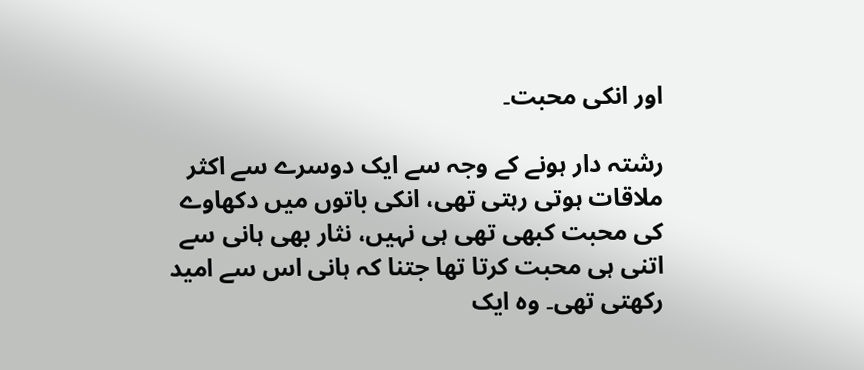اور انکی محبت۔

رشتہ دار ہونے کے وجہ سے ایک دوسرے سے اکثر ملاقات ہوتی رہتی تھی، انکی باتوں میں دکھاوے کی محبت کبھی تھی ہی نہیں، نثار بھی ہانی سے اتنی ہی محبت کرتا تھا جتنا کہ ہانی اس سے امید رکھتی تھی۔ وہ ایک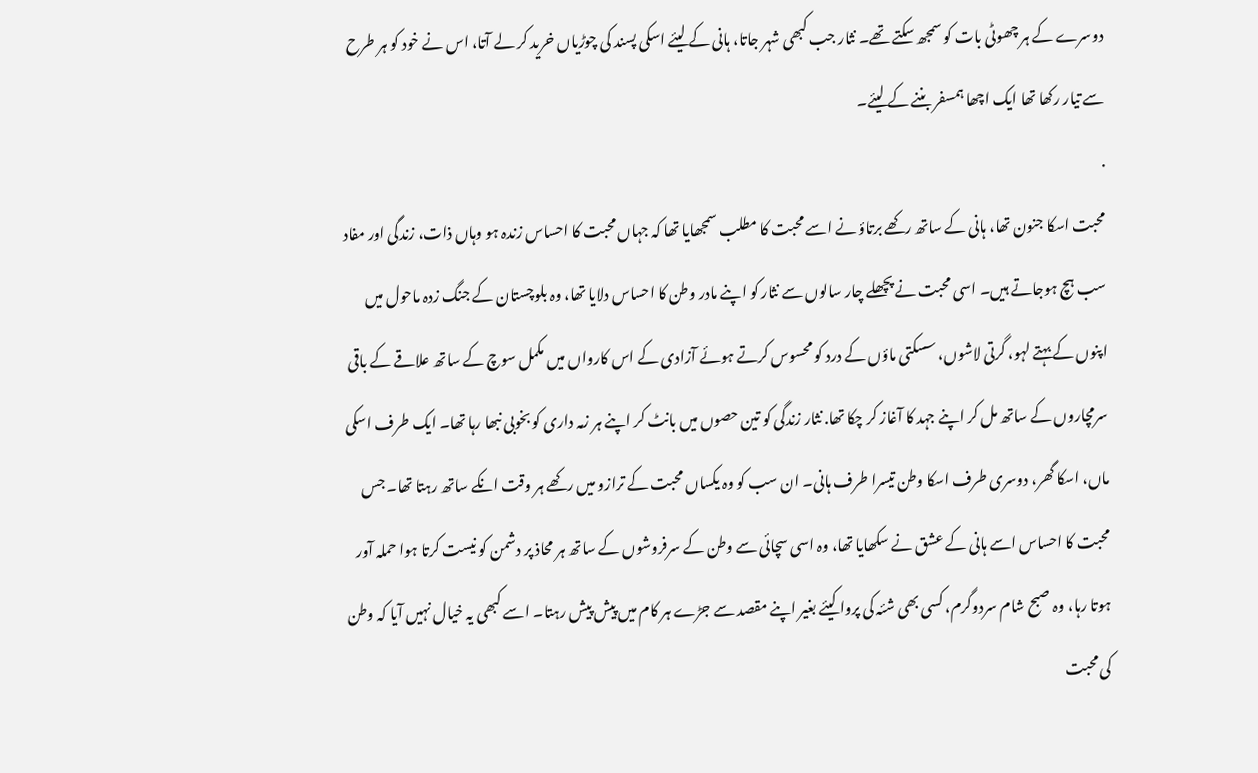دوسرے کے ہر چھوٹی بات کو سمجھ سکتے تھے۔ نثار جب کبھی شہر جاتا، ہانی کے لیئے اسکی پسند کی چوڑیاں خرید کر لے آتا، اس نے خود کو ہر طرح سے تیار رکھا تھا ایک اچھا ہمسفر بننے کے لیئے۔
.
محبت اسکا جنون تھا، ہانی کے ساتھ رکھے برتاؤ نے اسے محبت کا مطلب سمجھایا تھا کہ جہاں محبت کا احساس زندہ ہو وہاں ذات، زندگی اور مفاد سب ہچ ہوجاتے ہیں۔ اسی محبت نے پچھلے چار سالوں سے نثار کو اپنے مادر وطن کا احساس دلایا تھا، وہ بلوچستان کے جنگ زدہ ماحول میں اپنوں کے بہتے لہو، گرتی لاشوں، سسکتی ماؤں کے درد کو محسوس کرتے ہوئے آزادی کے اس کارواں میں مکمل سوچ کے ساتھ علاقے کے باقی سرمچاروں کے ساتھ مل کر اپنے جہد کا آغاز کر چکا تھا. نثار زندگی کو تین حصوں میں بانٹ کر اپنے ہر زمہ داری کو بخوبی نبھا رہا تھا۔ ایک طرف اسکی ماں، اسکا گھر، دوسری طرف اسکا وطن تیسرا طرف ہانی۔ ان سب کو وہ یکساں محبت کے ترازو میں رکھے ہر وقت انکے ساتھ رہتا تھا۔ جس محبت کا احساس اسے ہانی کے عشق نے سکھایا تھا، وہ اسی سچائی سے وطن کے سرفروشوں کے ساتھ ہر محاذ پر دشمن کو نیست کرتا ہوا حملہ آور ہوتا رہا، وہ صبح شام سردوگرم، کسی بھی شئہ کی پروا کیئے بغیر اپنے مقصد سے جڑے ہر کام میں پیش پیش رہتا۔ اسے کبھی یہ خیال نہیں آیا کہ وطن کی محبت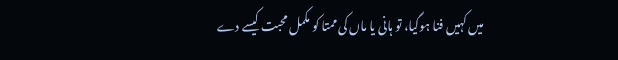میں کہیں فنا ہوگیا، تو ہانی یا ماں کی ممتا کو مکمل محبت کیسے دے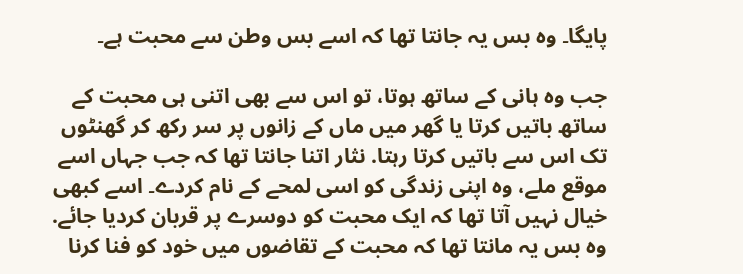پایگا۔ وہ بس یہ جانتا تھا کہ اسے بس وطن سے محبت ہے۔

جب وہ ہانی کے ساتھ ہوتا، تو اس سے بھی اتنی ہی محبت کے ساتھ باتیں کرتا یا گھر میں ماں کے زانوں پر سر رکھ کر گھنٹوں تک اس سے باتیں کرتا رہتا. نثار اتنا جانتا تھا کہ جب جہاں اسے موقع ملے، وہ اپنی زندگی کو اسی لمحے کے نام کردے۔ اسے کبھی خیال نہیں آتا تھا کہ ایک محبت کو دوسرے پر قربان کردیا جائے. وہ بس یہ مانتا تھا کہ محبت کے تقاضوں میں خود کو فنا کرنا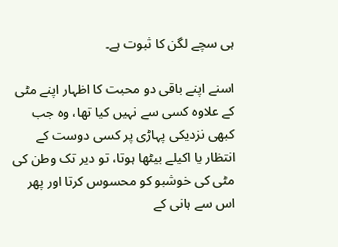ہی سچے لگن کا ثبوت ہے۔

اسنے اپنے باقی دو محبت کا اظہار اپنے مٹی کے علاوہ کسی سے نہیں کیا تھا، وہ جب کبھی نزدیکی پہاڑی پر کسی دوست کے انتظار یا اکیلے بیٹھا ہوتا، تو دیر تک وطن کی مٹی کی خوشبو کو محسوس کرتا اور پھر اس سے ہانی کے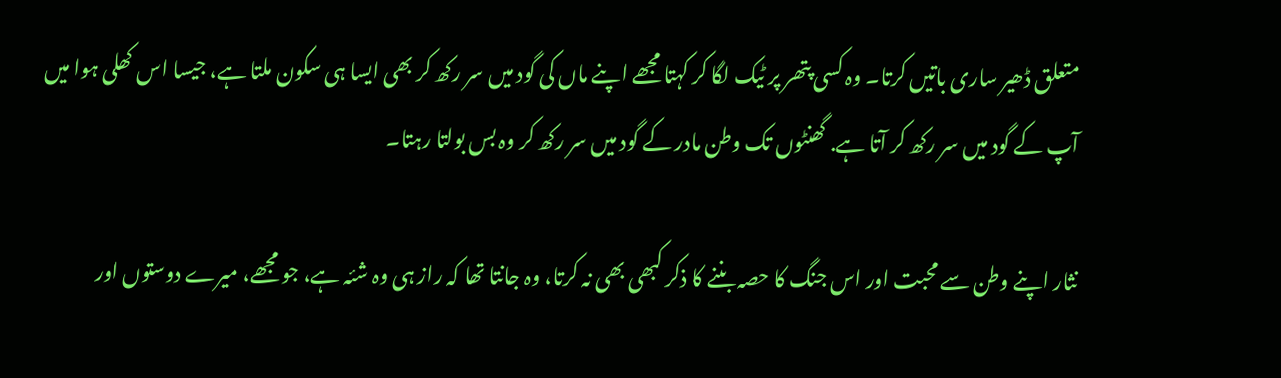متعلق ڈھیر ساری باتیں کرتا۔ وہ کسی پتھر پر ٹیک لگا کر کہتا مجھے اپنے ماں کی گود میں سر رکھ کر بھی ایسا ہی سکون ملتا ہے، جیسا اس کھلی ہوا میں آپ کے گود میں سر رکھ کر آتا ہے. گھنٹوں تک وطن مادر کے گود میں سر رکھ کر وہ بس بولتا رہتا۔

نثار اپنے وطن سے محبت اور اس جنگ کا حصہ بننے کا ذکر کبھی بھی نہ کرتا، وہ جانتا تھا کہ راز ہی وہ شئہ ہے، جو مجھے، میرے دوستوں اور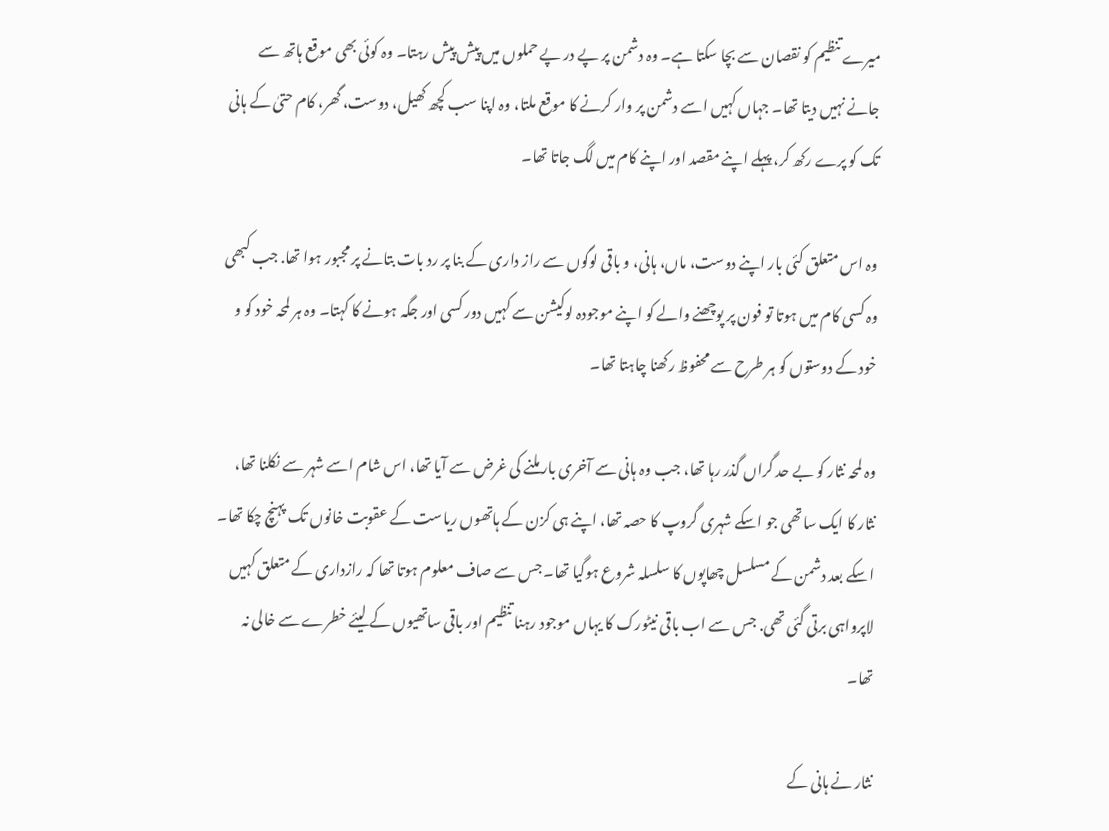میرے تنظیم کو نقصان سے بچا سکتا ہے۔ وہ دشمن پر پے در پے حملوں میں پیش پیش رہتا۔ وہ کوئی بھی موقع ہاتھ سے جانے نہیں دیتا تھا۔ جہاں کہیں اسے دشمن پر وار کرنے کا موقع ملتا، وہ اپنا سب کچھ کھیل، دوست، گھر، کام حتیٰ کے ہانی تک کو پرے رکھ کر، پہلے اپنے مقصد اور اپنے کام میں لگ جاتا تھا۔

وہ اس متعلق کئی بار اپنے دوست، ماں، ہانی، و باقی لوگوں سے راز داری کے بنا پر رد بات بتانے پر مجبور ہوا تھا. جب کبھی وہ کسی کام میں ہوتا تو فون پر پوچھنے والے کو اپنے موجودہ لوکیشن سے کہیں دور کسی اور جگہ ہونے کا کہتا۔ وہ ہر لمحہ خود کو و خود کے دوستوں کو ہر طرح سے محفوظ رکھنا چاہتا تھا۔

وہ لمحہ نثار کو بے حد گراں گذر رہا تھا، جب وہ ہانی سے آخری بار ملنے کی غرض سے آیا تھا، اس شام اسے شہر سے نکلنا تھا، نثار کا ایک ساتھی جو اسکے شہری گروپ کا حصہ تھا، اپنے ہی کزن کے ہاتھوں ریاست کے عقوبت خانوں تک پہنچ چکا تھا۔ اسکے بعد دشمن کے مسلسل چھاپوں کا سلسلہ شروع ہوگیا تھا۔ جس سے صاف معلوم ہوتا تھا کہ رازداری کے متعلق کہیں لاپرواہی برتی گئی تھی. جس سے اب باقی نیٹورک کا یہاں موجود رہنا تنظیم اور باقی ساتھیوں کے لیئے خطرے سے خالی نہ تھا۔

نثار نے ہانی کے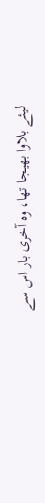لیئے بلاوا بھیجا تھا، وہ آخری بار اس سے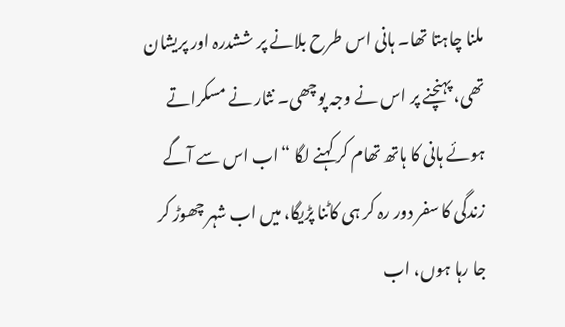ملنا چاہتا تھا۔ ہانی اس طرح بلانے پر ششدرہ اور پریشان تھی، پہنچنے پر اس نے وجہ پوچھی۔ نثار نے مسکراتے ہوئے ہانی کا ہاتھ تھام کر کہنے لگا “اب اس سے آگے زندگی کا سفر دور رہ کر ہی کاٹنا پڑیگا، میں اب شہر چھوڑ کر جا رہا ہوں، اب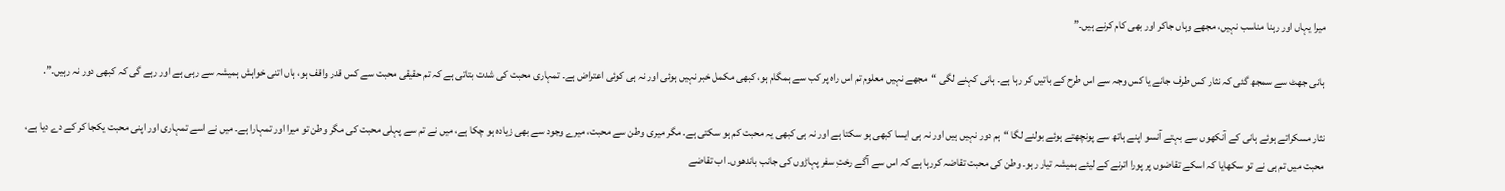میرا یہاں اور رہنا مناسب نہیں، مجھے وہاں جاکر اور بھی کام کرنے ہیں۔”

ہانی جھٹ سے سمجھ گئی کہ نثار کس طرف جانے یا کس وجہ سے اس طرح کے باتیں کر رہا ہے۔ ہانی کہنے لگی “مجھے نہیں معلوم تم اس راہ پر کب سے ہمگام ہو، کبھی مکمل خبر نہیں ہوئی اور نہ ہی کوئی اعتراض ہے۔ تمہاری محبت کی شدت بتاتی ہے کہ تم حقیقی محبت سے کس قدر واقف ہو، ہاں اتنی خواہش ہمیشہ سے رہی ہے اور رہے گی کہ کبھی دور نہ رہیں۔”.

نثار مسکراتے ہوئے ہانی کے آنکھوں سے بہتے آنسو اپنے ہاتھ سے پونچھتے ہوئے بولنے لگا “ہم دور نہیں ہیں اور نہ ہی ایسا کبھی ہو سکتا ہے اور نہ ہی کبھی یہ محبت کم ہو سکتی ہے. مگر میری وطن سے محبت، میرے وجود سے بھی زیادہ ہو چکا ہے، میں نے تم سے پہلی محبت کی مگر وطن تو میرا اور تمہارا ہے۔ میں نے اسے تمہاری اور اپنی محبت یکجا کر کے دے دیا ہے، محبت میں تم ہی نے تو سکھایا کہ اسکے تقاضوں پر پورا اترنے کے لیئے ہمیشہ تیار رہو۔ وطن کی محبت تقاضہ کررہا ہے کہ اس سے آگے رختِ سفر پہاڑوں کی جانب باندھوں۔ اب تقاضے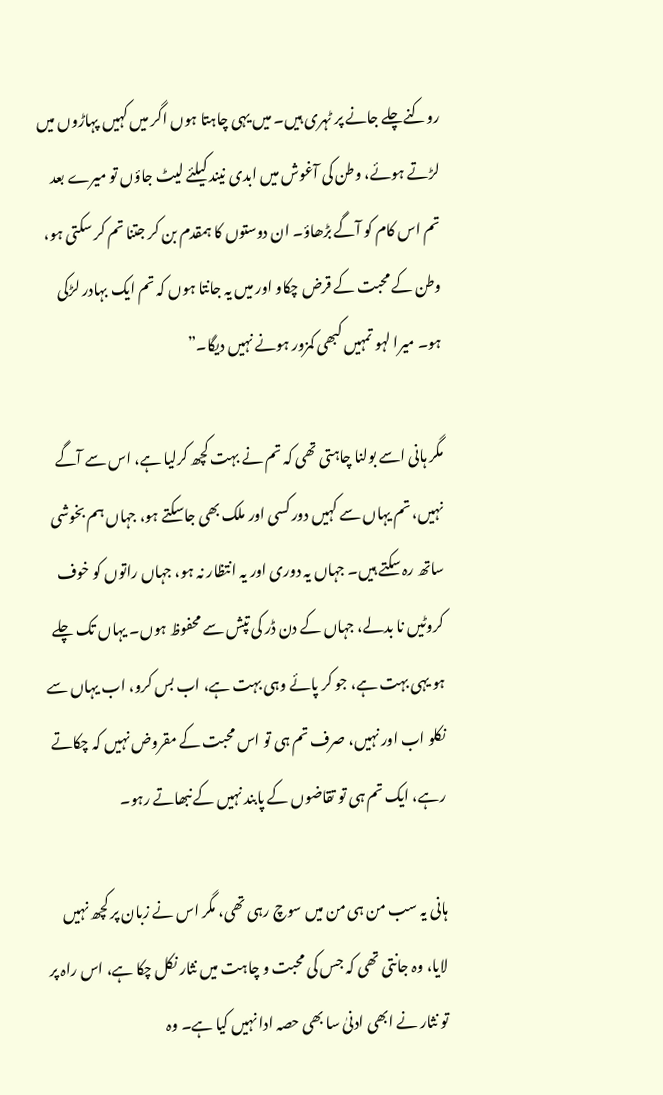روکنےچلے جانے پر ٹہری ہیں۔ میں یہی چاہتا ہوں اگر میں کہیں پہاڑوں میں لڑتے ہوئے، وطن کی آغوش میں ابدی نیند کیلئے لیٹ جاؤں تو میرے بعد تم اس کام کو آگے بڑھاؤ۔ ان دوستوں کا ہمقدم بن کر جتنا تم کر سکتی ہو، وطن کے محبت کے قرض چکاو اور میں یہ جانتا ہوں کہ تم ایک بہادر لڑکی ہو۔ میرا لہو تمہیں کبھی کمزور ہونے نہیں دیگا۔”

مگر ہانی اسے بولنا چاہتی تھی کہ تم نے بہت کچھ کرلیا ہے، اس سے آگے نہیں، تم یہاں سے کہیں دور کسی اور ملک بھی جاسکتے ہو، جہاں ہم بخوشی ساتھ رہ سکتے ہیں۔ جہاں یہ دوری اور یہ انتظار نہ ہو، جہاں راتوں کو خوف کروٹیں نا بدلے، جہاں کے دن ڈر کی تپش سے محفوظ ہوں۔ یہاں تک چلے ہو یہی بہت ہے، جو کر پائے وہی بہت ہے، اب بس کرو، اب یہاں سے نکلو اب اور نہیں، صرف تم ہی تو اس محبت کے مقروض نہیں کہ چکاتے رہے، ایک تم ہی تو تقاضوں کے پابند نہیں کے نبھاتے رہو۔

ہانی یہ سب من ہی من میں سوچ رہی تھی، مگر اس نے زبان پر کچھ نہیں لایا، وہ جانتی تھی کہ جس کی محبت و چاہت میں نثار نکل چکا ہے، اس راہ پر تو نثار نے ابھی ادنیٰ سا بھی حصہ ادا نہیں کیا ہے۔ وہ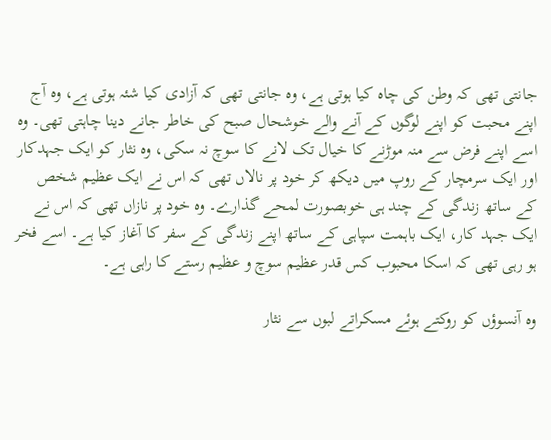جانتی تھی کہ وطن کی چاہ کیا ہوتی ہے، وہ جانتی تھی کہ آزادی کیا شئہ ہوتی ہے، وہ آج اپنے محبت کو اپنے لوگوں کے آنے والے خوشحال صبح کی خاطر جانے دینا چاہتی تھی۔ وہ اسے اپنے فرض سے منہ موڑنے کا خیال تک لانے کا سوچ نہ سکی، وہ نثار کو ایک جہدکار اور ایک سرمچار کے روپ میں دیکھ کر خود پر نالاں تھی کہ اس نے ایک عظیم شخص کے ساتھ زندگی کے چند ہی خوبصورت لمحے گذارے۔ وہ خود پر نازاں تھی کہ اس نے ایک جہد کار، ایک باہمت سپاہی کے ساتھ اپنے زندگی کے سفر کا آغاز کیا ہے۔ اسے فخر ہو رہی تھی کہ اسکا محبوب کس قدر عظیم سوچ و عظیم رستے کا راہی ہے۔

وہ آنسوؤں کو روکتے ہوئے مسکراتے لبوں سے نثار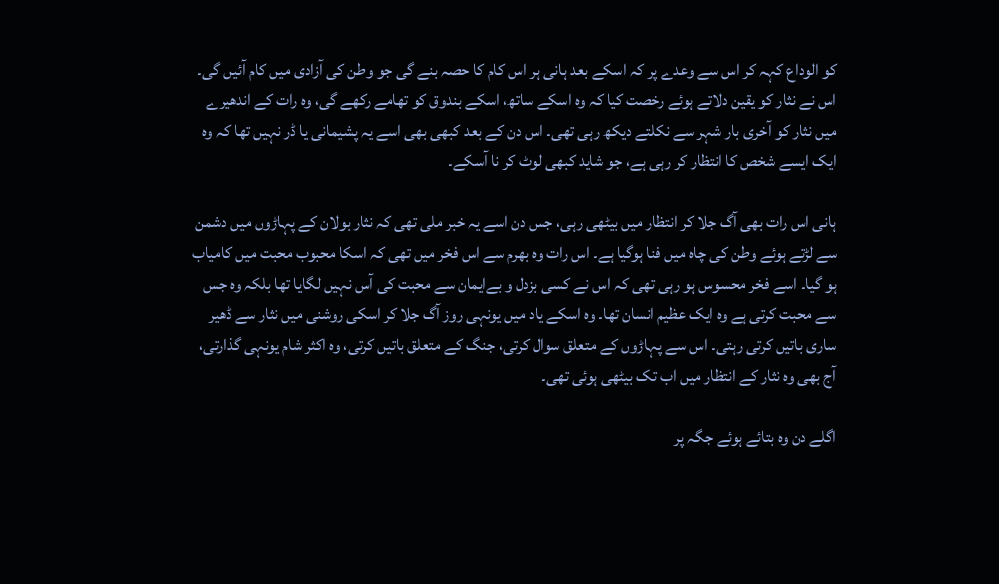کو الوداع کہہ کر اس سے وعدے پر کہ اسکے بعد ہانی ہر اس کام کا حصہ بنے گی جو وطن کی آزادی میں کام آئیں گی۔ اس نے نثار کو یقین دلاتے ہوئے رخصت کیا کہ وہ اسکے ساتھ، اسکے بندوق کو تھامے رکھے گی، وہ رات کے اندھیرے میں نثار کو آخری بار شہر سے نکلتے دیکھ رہی تھی۔ اس دن کے بعد کبھی بھی اسے یہ پشیمانی یا ڈر نہیں تھا کہ وہ ایک ایسے شخص کا انتظار کر رہی ہے، جو شاید کبھی لوٹ کر نا آسکے۔

ہانی اس رات بھی آگ جلا کر انتظار میں بیٹھی رہی، جس دن اسے یہ خبر ملی تھی کہ نثار بولان کے پہاڑوں میں دشمن سے لڑتے ہوئے وطن کی چاہ میں فنا ہوگیا ہے۔ اس رات وہ بھرم سے اس فخر میں تھی کہ اسکا محبوب محبت میں کامیاب ہو گیا۔ اسے فخر محسوس ہو رہی تھی کہ اس نے کسی بزدل و بےایمان سے محبت کی آس نہیں لگایا تھا بلکہ وہ جس سے محبت کرتی ہے وہ ایک عظیم انسان تھا۔ وہ اسکے یاد میں یونہی روز آگ جلا کر اسکی روشنی میں نثار سے ڈھیر ساری باتیں کرتی رہتی۔ اس سے پہاڑوں کے متعلق سوال کرتی، جنگ کے متعلق باتیں کرتی، وہ اکثر شام یونہی گذارتی، آج بھی وہ نثار کے انتظار میں اب تک بیٹھی ہوئی تھی۔

اگلے دن وہ بتائے ہوئے جگہ پر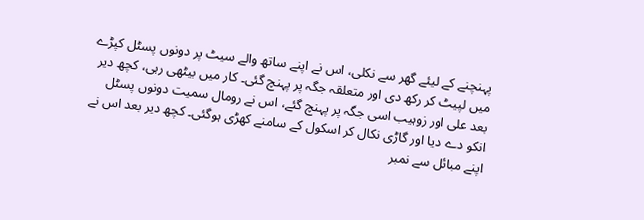پہنچنے کے لیئے گھر سے نکلی، اس نے اپنے ساتھ والے سیٹ پر دونوں پسٹل کپڑے میں لپیٹ کر رکھ دی اور متعلقہ جگہ پر پہنچ گئی۔ کار میں بیٹھی رہی، کچھ دیر بعد علی اور زوہیب اسی جگہ پر پہنچ گئے، اس نے رومال سمیت دونوں پسٹل انکو دے دیا اور گاڑی نکال کر اسکول کے سامنے کھڑی ہوگئی۔ کچھ دیر بعد اس نے اپنے مبائل سے نمبر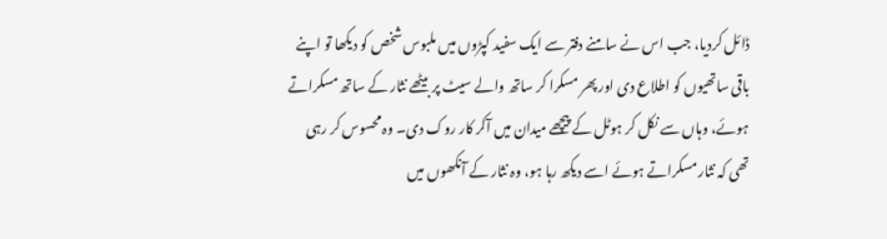ڈائل کردیا، جب اس نے سامنے دفتر سے ایک سفید کپڑوں میں ملبوس شخص کو دیکھا تو اپنے باقی ساتھیوں کو اطلاع دی اور پھر مسکرا کر ساتھ والے سیٹ پر بیٹھے نثار کے ساتھ مسکراتے ہوئے، وہاں سے نکل کر ہوٹل کے پیچھے میدان میں آکر کار روک دی۔ وہ محسوس کر رہی تھی کہ نثار مسکراتے ہوئے اسے دیکھ رہا ہو، وہ نثار کے آنکھوں میں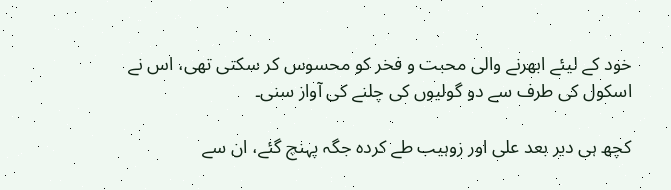خود کے لیئے ابھرنے والی محبت و فخر کو محسوس کر سکتی تھی، اس نے اسکول کی طرف سے دو گولیوں کی چلنے کی آواز سنی۔

کچھ ہی دیر بعد علی اور زوہیب طے کردہ جگہ پہنچ گئے، ان سے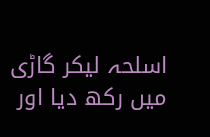اسلحہ لیکر گاڑی میں رکھ دیا اور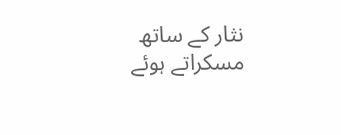نثار کے ساتھ مسکراتے ہوئے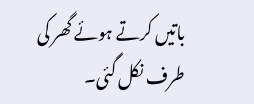باتیں کرتے ہوئے گھر کی طرف نکل گئی۔